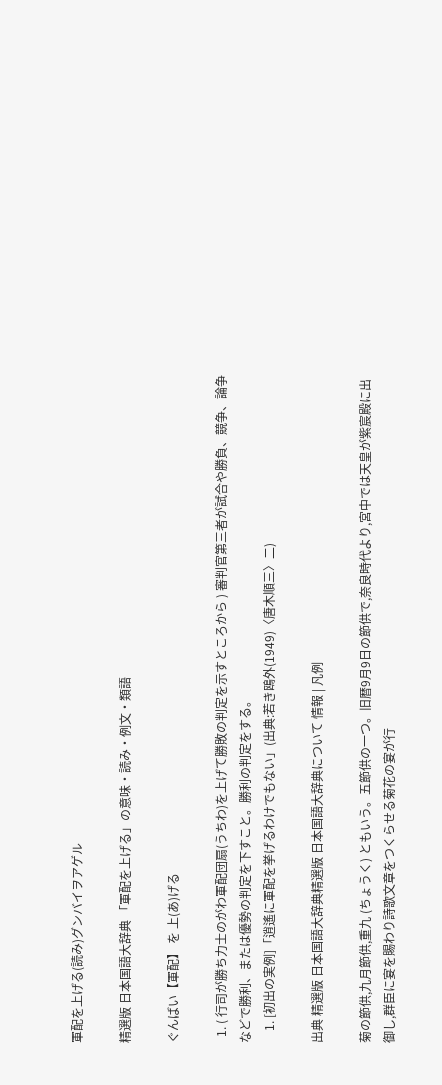軍配を上げる(読み)グンバイヲアゲル

精選版 日本国語大辞典 「軍配を上げる」の意味・読み・例文・類語

ぐんばい【軍配】 を 上(あ)げる

  1. ( 行司が勝ち力士のがわ軍配団扇(うちわ)を上げて勝敗の判定を示すところから ) 審判官第三者が試合や勝負、競争、論争などで勝利、または優勢の判定を下すこと。勝利の判定をする。
    1. [初出の実例]「逍遙に軍配を挙げるわけでもない」(出典:若き鴎外(1949)〈唐木順三〉二)

出典 精選版 日本国語大辞典精選版 日本国語大辞典について 情報 | 凡例

菊の節供,九月節供,重九 (ちょうく) ともいう。五節供の一つ。旧暦9月9日の節供で,奈良時代より,宮中では天皇が紫宸殿に出御し,群臣に宴を賜わり詩歌文章をつくらせる菊花の宴が行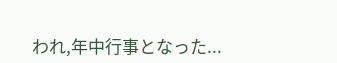われ,年中行事となった...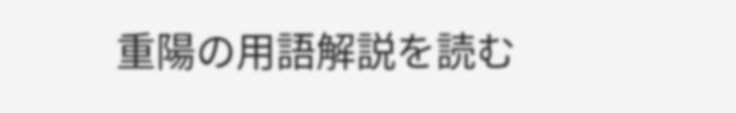重陽の用語解説を読む